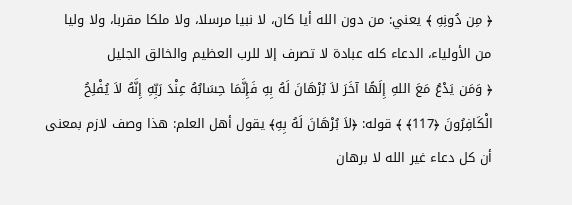﴿ مِن دُونِهِ ﴾ يعني: من دون الله أيا كان، لا نبيا مرسلا، ولا ملكا مقربا، ولا وليا من الأولياء، الدعاء كله عبادة لا تصرف إلا للرب العظيم والخالق الجليل
﴿ وَمَن يَدْعُ مَعَ اللهِ إِلَهًا آخَرَ لاَ بُرْهَانَ لَهُ بِهِ فَإِنَّمَا حِسَابُهُ عِنْدَ رَبِّهِ إِنَّهُ لاَ يُفْلِحُ الْكَافِرُونَ ﴿117﴾ ﴾ قوله: ﴿لاَ بُرْهَانَ لَهُ بِهِ﴾ يقول أهل العلم: هذا وصف لازم بمعنى أن كل دعاء غير الله لا برهان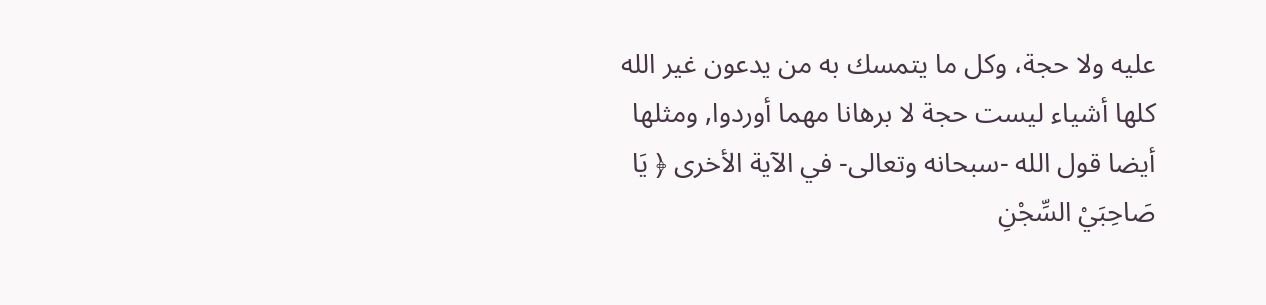عليه ولا حجة، وكل ما يتمسك به من يدعون غير الله كلها أشياء ليست حجة لا برهانا مهما أوردوا, ومثلها أيضا قول الله -سبحانه وتعالى- في الآية الأخرى ﴿ يَا صَاحِبَيْ السِّجْنِ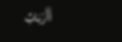أَأَرْبَابٌ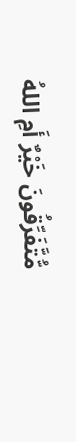مُّتَّفَرِّقُونَ خَيْرٌ أَمِ اللهُ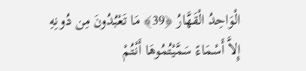الْوَاحِدُ الْقَهَّارُ ﴿39﴾ مَا تَعْبُدُونَ مِن دُونِهِ إِلاَّ أَسْمَاءً سَمَّيْتُمُوهَا أَنْتُمْ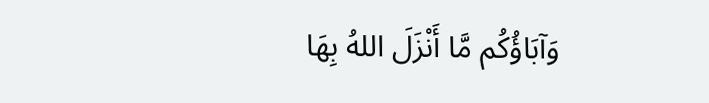وَآبَاؤُكُم مَّا أَنْزَلَ اللهُ بِهَا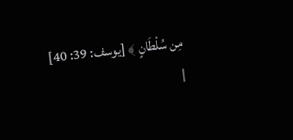مِن سُلْطَانٍ ﴾ [يوسف: 39: 40]
|